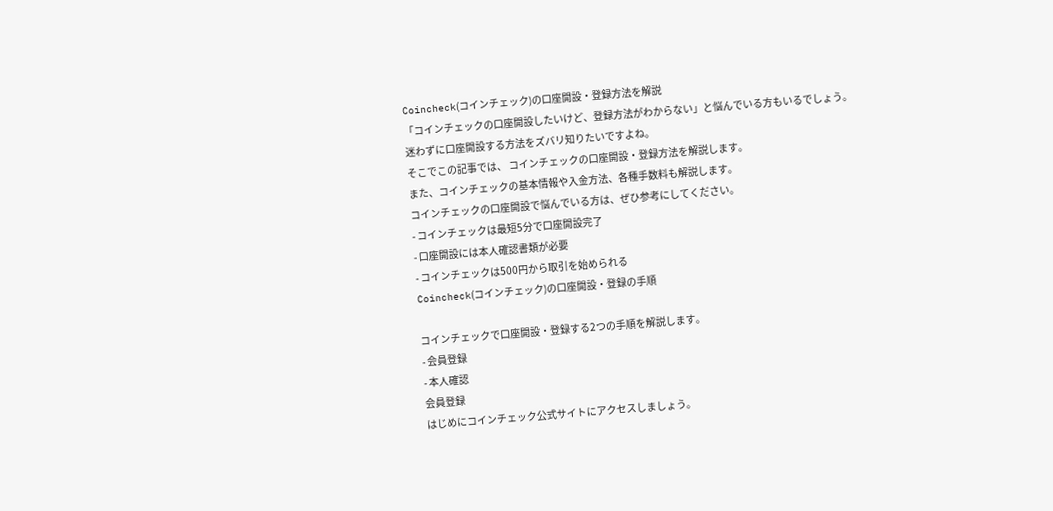Coincheck(コインチェック)の口座開設・登録方法を解説
「コインチェックの口座開設したいけど、登録方法がわからない」と悩んでいる方もいるでしょう。
迷わずに口座開設する方法をズバリ知りたいですよね。
そこでこの記事では、 コインチェックの口座開設・登録方法を解説します。
また、コインチェックの基本情報や入金方法、各種手数料も解説します。
コインチェックの口座開設で悩んでいる方は、ぜひ参考にしてください。
- コインチェックは最短5分で口座開設完了
- 口座開設には本人確認書類が必要
- コインチェックは500円から取引を始められる
Coincheck(コインチェック)の口座開設・登録の手順

コインチェックで口座開設・登録する2つの手順を解説します。
- 会員登録
- 本人確認
会員登録
はじめにコインチェック公式サイトにアクセスしましょう。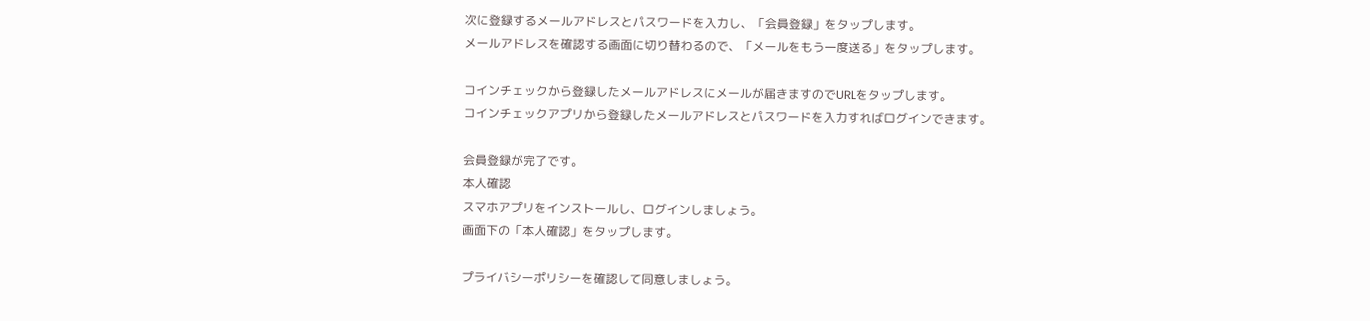次に登録するメールアドレスとパスワードを入力し、「会員登録」をタップします。
メールアドレスを確認する画面に切り替わるので、「メールをもう一度送る」をタップします。

コインチェックから登録したメールアドレスにメールが届きますのでURLをタップします。
コインチェックアプリから登録したメールアドレスとパスワードを入力すればログインできます。

会員登録が完了です。
本人確認
スマホアプリをインストールし、ログインしましょう。
画面下の「本人確認」をタップします。

プライバシーポリシーを確認して同意しましょう。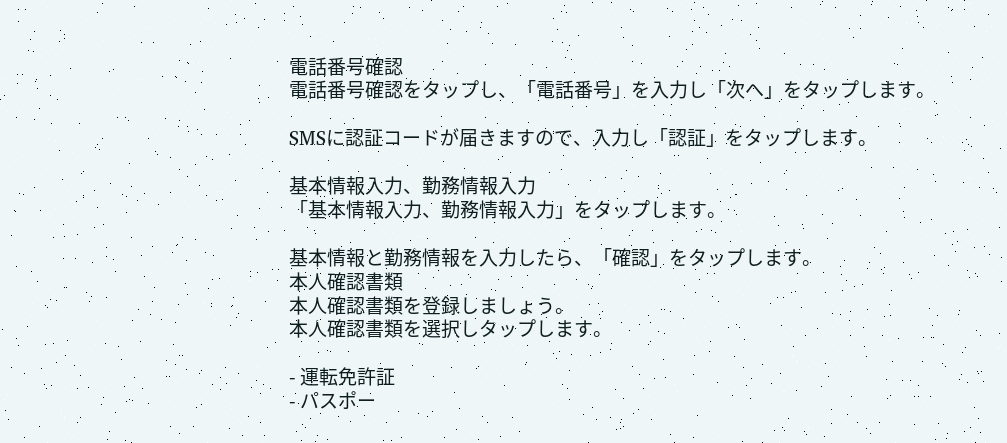電話番号確認
電話番号確認をタップし、「電話番号」を入力し「次へ」をタップします。

SMSに認証コードが届きますので、入力し「認証」をタップします。

基本情報入力、勤務情報入力
「基本情報入力、勤務情報入力」をタップします。

基本情報と勤務情報を入力したら、「確認」をタップします。
本人確認書類
本人確認書類を登録しましょう。
本人確認書類を選択しタップします。

- 運転免許証
- パスポー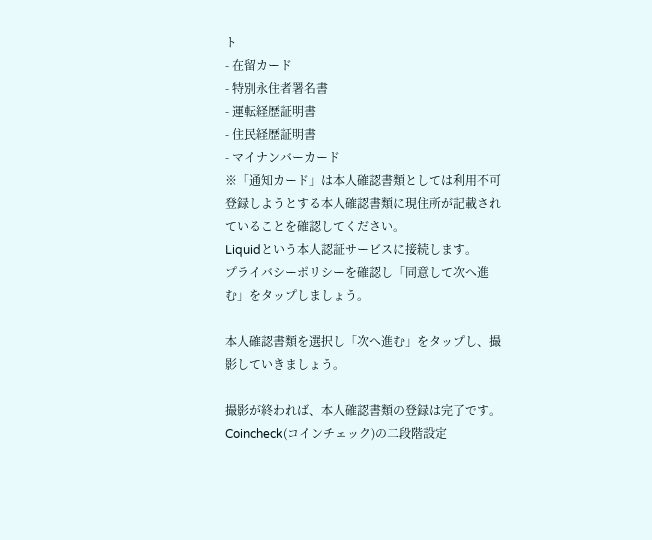ト
- 在留カード
- 特別永住者署名書
- 運転経歴証明書
- 住民経歴証明書
- マイナンバーカード
※「通知カード」は本人確認書類としては利用不可
登録しようとする本人確認書類に現住所が記載されていることを確認してください。
Liquidという本人認証サービスに接続します。
プライバシーポリシーを確認し「同意して次へ進む」をタップしましょう。

本人確認書類を選択し「次へ進む」をタップし、撮影していきましょう。

撮影が終われば、本人確認書類の登録は完了です。
Coincheck(コインチェック)の二段階設定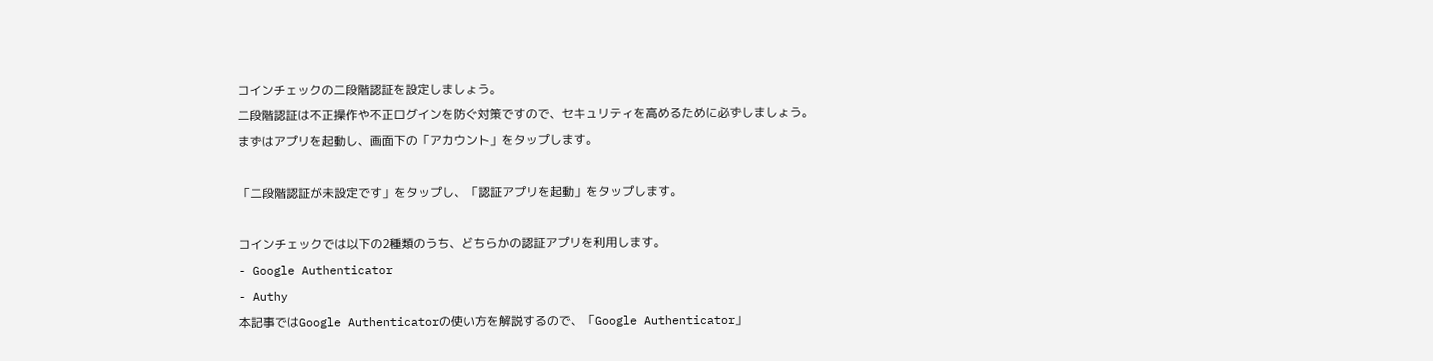コインチェックの二段階認証を設定しましょう。
二段階認証は不正操作や不正ログインを防ぐ対策ですので、セキュリティを高めるために必ずしましょう。
まずはアプリを起動し、画面下の「アカウント」をタップします。

「二段階認証が未設定です」をタップし、「認証アプリを起動」をタップします。

コインチェックでは以下の2種類のうち、どちらかの認証アプリを利用します。
- Google Authenticator
- Authy
本記事ではGoogle Authenticatorの使い方を解説するので、「Google Authenticator」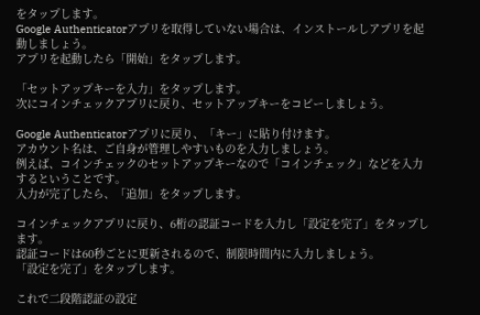をタップします。
Google Authenticatorアプリを取得していない場合は、インストールしアプリを起動しましょう。
アプリを起動したら「開始」をタップします。

「セットアップキーを入力」をタップします。
次にコインチェックアプリに戻り、セットアップキーをコピーしましょう。

Google Authenticatorアプリに戻り、「キー」に貼り付けます。
アカウント名は、ご自身が管理しやすいものを入力しましょう。
例えば、コインチェックのセットアップキーなので「コインチェック」などを入力するということです。
入力が完了したら、「追加」をタップします。

コインチェックアプリに戻り、6桁の認証コードを入力し「設定を完了」をタップします。
認証コードは60秒ごとに更新されるので、制限時間内に入力しましょう。
「設定を完了」をタップします。

これで二段階認証の設定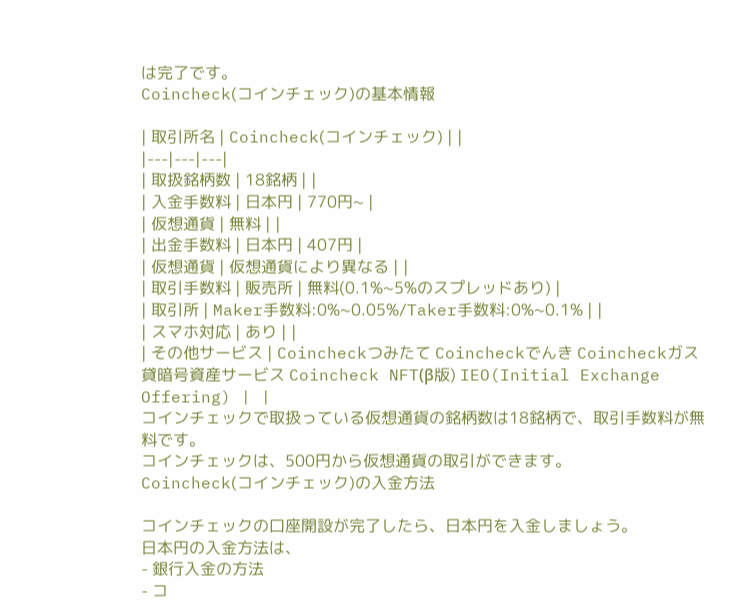は完了です。
Coincheck(コインチェック)の基本情報

| 取引所名 | Coincheck(コインチェック) | |
|---|---|---|
| 取扱銘柄数 | 18銘柄 | |
| 入金手数料 | 日本円 | 770円~ |
| 仮想通貨 | 無料 | |
| 出金手数料 | 日本円 | 407円 |
| 仮想通貨 | 仮想通貨により異なる | |
| 取引手数料 | 販売所 | 無料(0.1%~5%のスプレッドあり) |
| 取引所 | Maker手数料:0%~0.05%/Taker手数料:0%~0.1% | |
| スマホ対応 | あり | |
| その他サービス | Coincheckつみたて Coincheckでんき Coincheckガス 貸暗号資産サービス Coincheck NFT(β版) IEO(Initial Exchange Offering) | |
コインチェックで取扱っている仮想通貨の銘柄数は18銘柄で、取引手数料が無料です。
コインチェックは、500円から仮想通貨の取引ができます。
Coincheck(コインチェック)の入金方法

コインチェックの口座開設が完了したら、日本円を入金しましょう。
日本円の入金方法は、
- 銀行入金の方法
- コ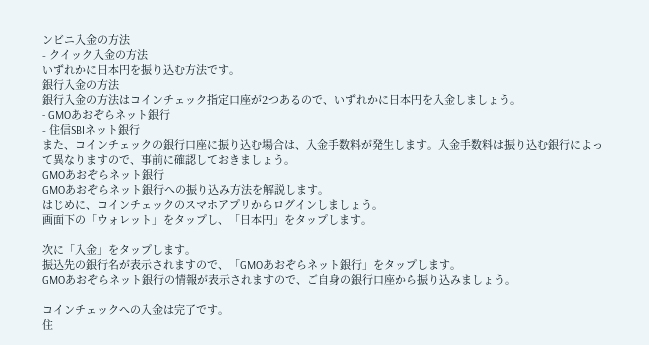ンビニ入金の方法
- クイック入金の方法
いずれかに日本円を振り込む方法です。
銀行入金の方法
銀行入金の方法はコインチェック指定口座が2つあるので、いずれかに日本円を入金しましょう。
- GMOあおぞらネット銀行
- 住信SBIネット銀行
また、コインチェックの銀行口座に振り込む場合は、入金手数料が発生します。入金手数料は振り込む銀行によって異なりますので、事前に確認しておきましょう。
GMOあおぞらネット銀行
GMOあおぞらネット銀行への振り込み方法を解説します。
はじめに、コインチェックのスマホアプリからログインしましょう。
画面下の「ウォレット」をタップし、「日本円」をタップします。

次に「入金」をタップします。
振込先の銀行名が表示されますので、「GMOあおぞらネット銀行」をタップします。
GMOあおぞらネット銀行の情報が表示されますので、ご自身の銀行口座から振り込みましょう。

コインチェックへの入金は完了です。
住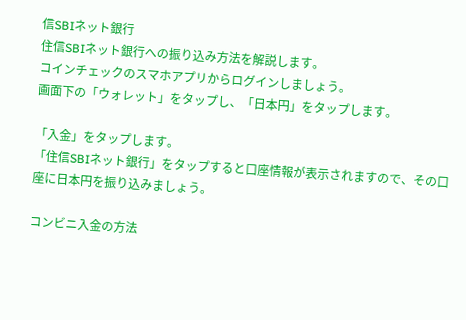信SBIネット銀行
住信SBIネット銀行への振り込み方法を解説します。
コインチェックのスマホアプリからログインしましょう。
画面下の「ウォレット」をタップし、「日本円」をタップします。

「入金」をタップします。
「住信SBIネット銀行」をタップすると口座情報が表示されますので、その口座に日本円を振り込みましょう。

コンビニ入金の方法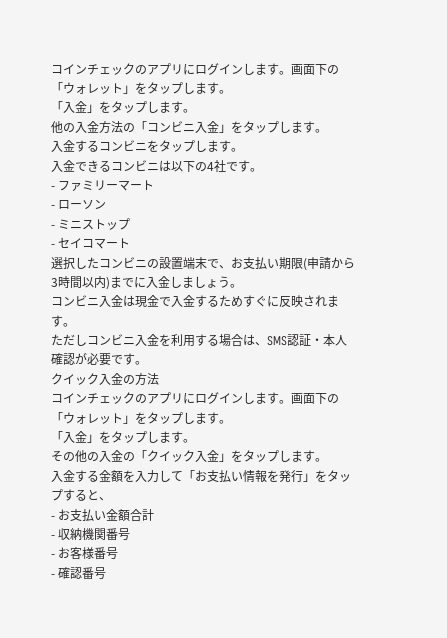コインチェックのアプリにログインします。画面下の「ウォレット」をタップします。
「入金」をタップします。
他の入金方法の「コンビニ入金」をタップします。
入金するコンビニをタップします。
入金できるコンビニは以下の4社です。
- ファミリーマート
- ローソン
- ミニストップ
- セイコマート
選択したコンビニの設置端末で、お支払い期限(申請から3時間以内)までに入金しましょう。
コンビニ入金は現金で入金するためすぐに反映されます。
ただしコンビニ入金を利用する場合は、SMS認証・本人確認が必要です。
クイック入金の方法
コインチェックのアプリにログインします。画面下の「ウォレット」をタップします。
「入金」をタップします。
その他の入金の「クイック入金」をタップします。
入金する金額を入力して「お支払い情報を発行」をタップすると、
- お支払い金額合計
- 収納機関番号
- お客様番号
- 確認番号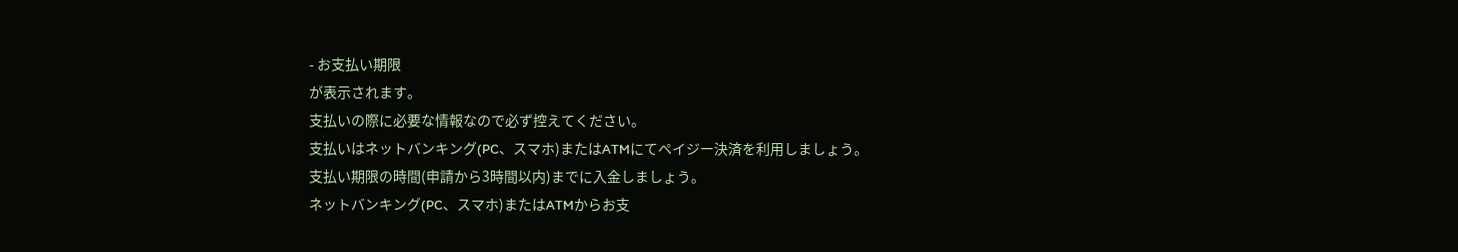- お支払い期限
が表示されます。
支払いの際に必要な情報なので必ず控えてください。
支払いはネットバンキング(PC、スマホ)またはATMにてペイジー決済を利用しましょう。
支払い期限の時間(申請から3時間以内)までに入金しましょう。
ネットバンキング(PC、スマホ)またはATMからお支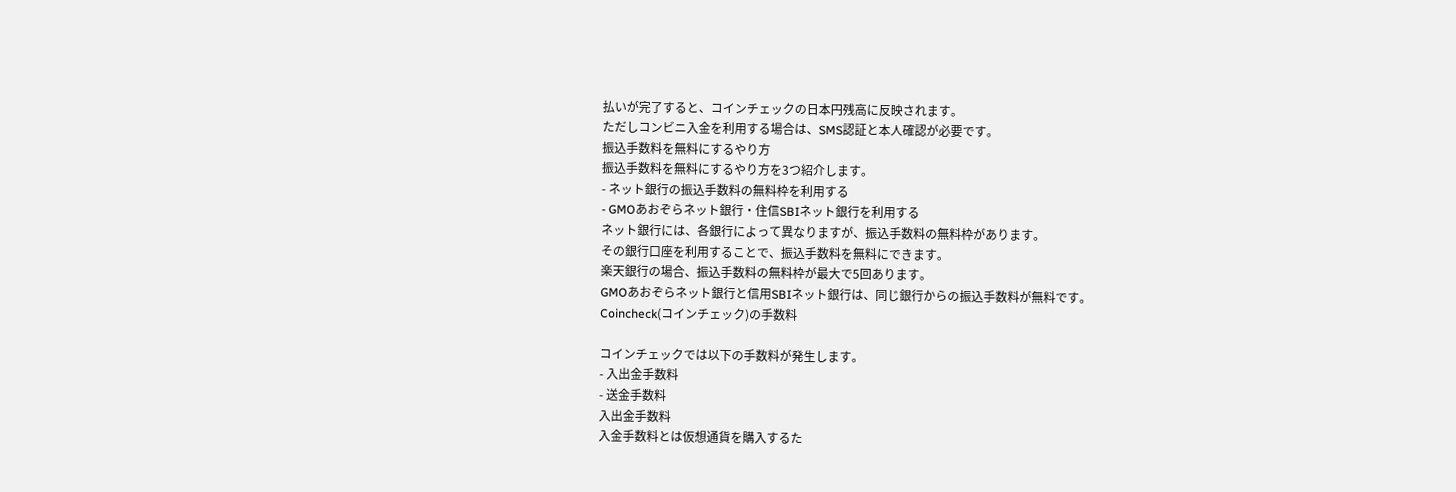払いが完了すると、コインチェックの日本円残高に反映されます。
ただしコンビニ入金を利用する場合は、SMS認証と本人確認が必要です。
振込手数料を無料にするやり方
振込手数料を無料にするやり方を3つ紹介します。
- ネット銀行の振込手数料の無料枠を利用する
- GMOあおぞらネット銀行・住信SBIネット銀行を利用する
ネット銀行には、各銀行によって異なりますが、振込手数料の無料枠があります。
その銀行口座を利用することで、振込手数料を無料にできます。
楽天銀行の場合、振込手数料の無料枠が最大で5回あります。
GMOあおぞらネット銀行と信用SBIネット銀行は、同じ銀行からの振込手数料が無料です。
Coincheck(コインチェック)の手数料

コインチェックでは以下の手数料が発生します。
- 入出金手数料
- 送金手数料
入出金手数料
入金手数料とは仮想通貨を購入するた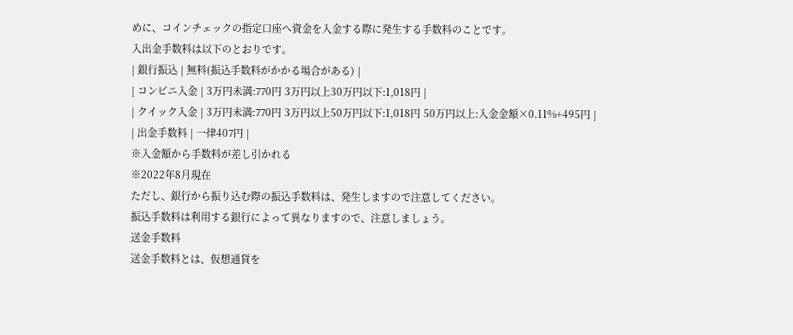めに、コインチェックの指定口座へ資金を入金する際に発生する手数料のことです。
入出金手数料は以下のとおりです。
| 銀行振込 | 無料(振込手数料がかかる場合がある) |
| コンビニ入金 | 3万円未満:770円 3万円以上30万円以下:1,018円 |
| クイック入金 | 3万円未満:770円 3万円以上50万円以下:1,018円 50万円以上:入金金額×0.11%+495円 |
| 出金手数料 | 一律407円 |
※入金額から手数料が差し引かれる
※2022年8月現在
ただし、銀行から振り込む際の振込手数料は、発生しますので注意してください。
振込手数料は利用する銀行によって異なりますので、注意しましょう。
送金手数料
送金手数料とは、仮想通貨を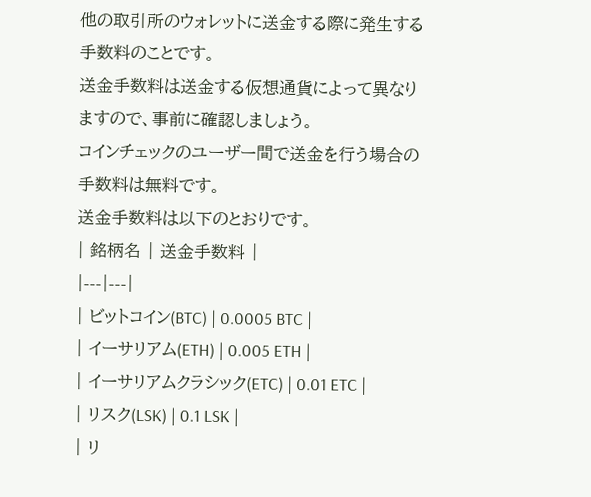他の取引所のウォレットに送金する際に発生する手数料のことです。
送金手数料は送金する仮想通貨によって異なりますので、事前に確認しましょう。
コインチェックのユーザー間で送金を行う場合の手数料は無料です。
送金手数料は以下のとおりです。
| 銘柄名 | 送金手数料 |
|---|---|
| ビットコイン(BTC) | 0.0005 BTC |
| イーサリアム(ETH) | 0.005 ETH |
| イーサリアムクラシック(ETC) | 0.01 ETC |
| リスク(LSK) | 0.1 LSK |
| リ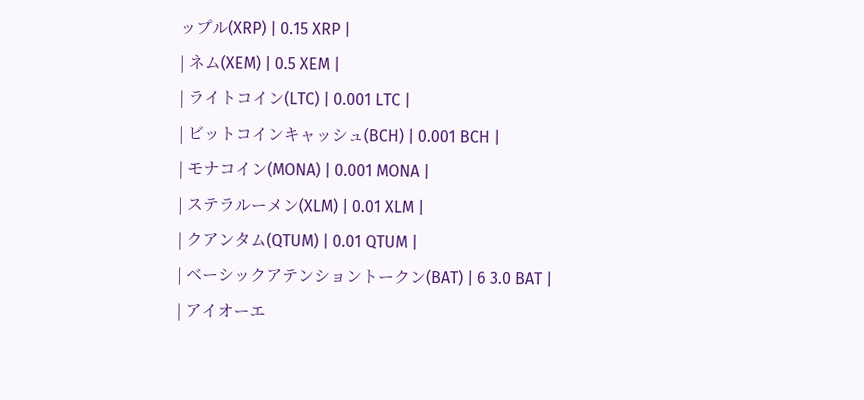ップル(XRP) | 0.15 XRP |
| ネム(XEM) | 0.5 XEM |
| ライトコイン(LTC) | 0.001 LTC |
| ビットコインキャッシュ(BCH) | 0.001 BCH |
| モナコイン(MONA) | 0.001 MONA |
| ステラルーメン(XLM) | 0.01 XLM |
| クアンタム(QTUM) | 0.01 QTUM |
| ベーシックアテンショントークン(BAT) | 6 3.0 BAT |
| アイオーエ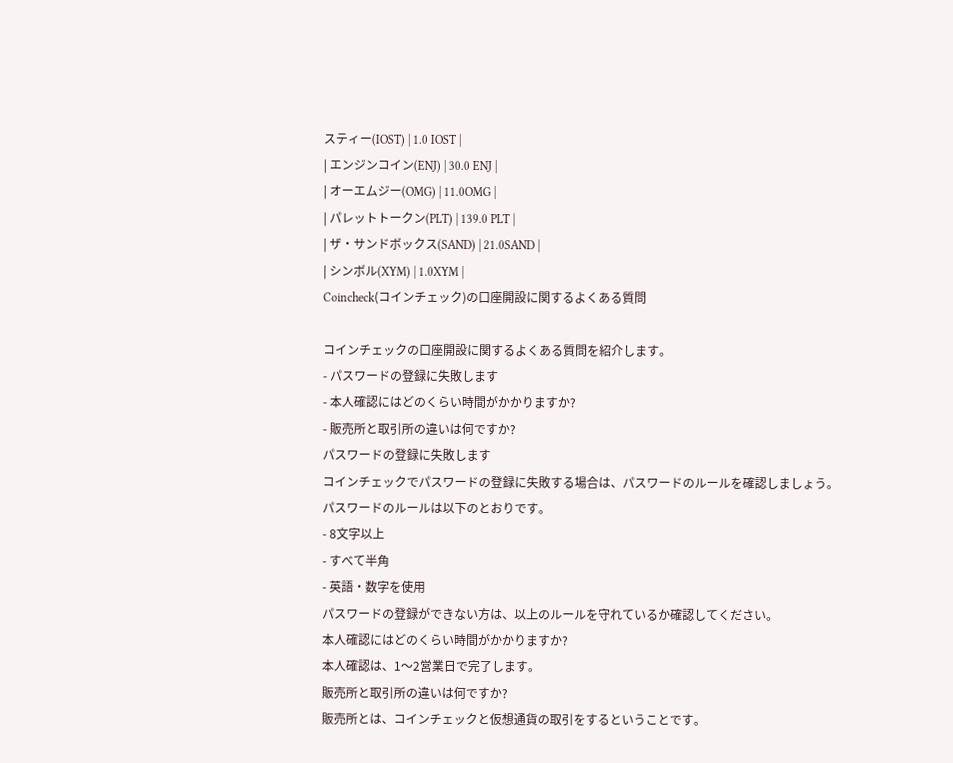スティー(IOST) | 1.0 IOST |
| エンジンコイン(ENJ) | 30.0 ENJ |
| オーエムジー(OMG) | 11.0OMG |
| パレットトークン(PLT) | 139.0 PLT |
| ザ・サンドボックス(SAND) | 21.0SAND |
| シンボル(XYM) | 1.0XYM |
Coincheck(コインチェック)の口座開設に関するよくある質問

コインチェックの口座開設に関するよくある質問を紹介します。
- パスワードの登録に失敗します
- 本人確認にはどのくらい時間がかかりますか?
- 販売所と取引所の違いは何ですか?
パスワードの登録に失敗します
コインチェックでパスワードの登録に失敗する場合は、パスワードのルールを確認しましょう。
パスワードのルールは以下のとおりです。
- 8文字以上
- すべて半角
- 英語・数字を使用
パスワードの登録ができない方は、以上のルールを守れているか確認してください。
本人確認にはどのくらい時間がかかりますか?
本人確認は、1〜2営業日で完了します。
販売所と取引所の違いは何ですか?
販売所とは、コインチェックと仮想通貨の取引をするということです。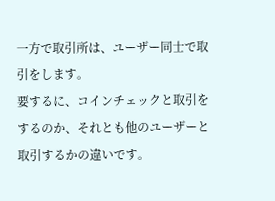一方で取引所は、ユーザー同士で取引をします。
要するに、コインチェックと取引をするのか、それとも他のユーザーと取引するかの違いです。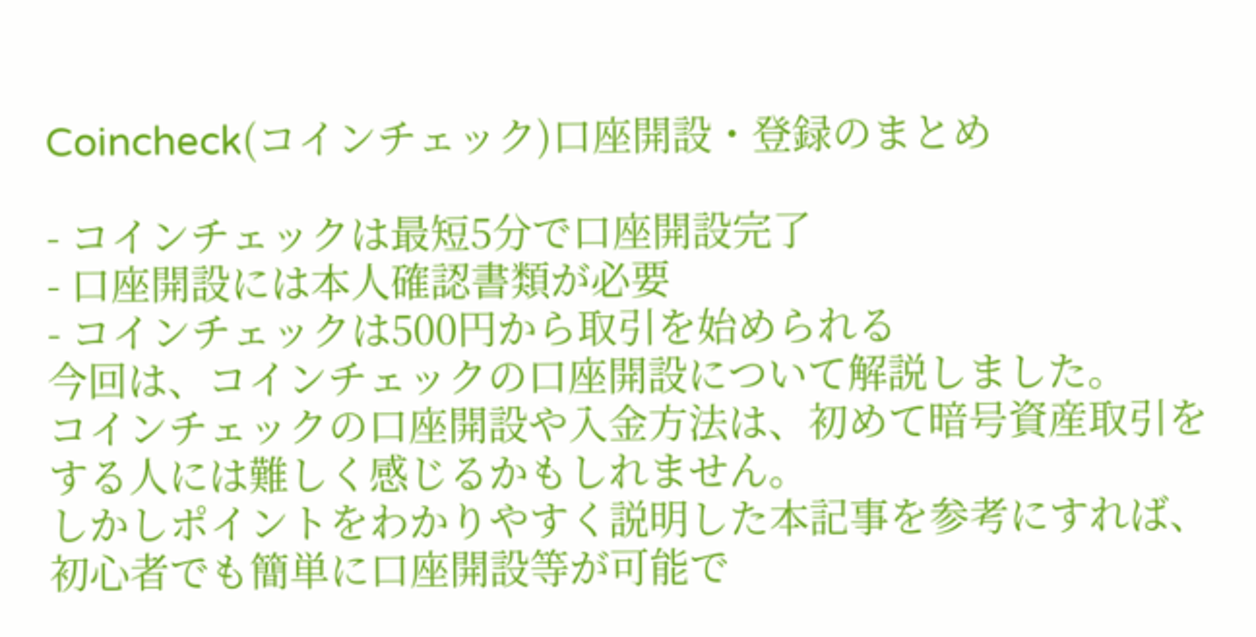Coincheck(コインチェック)口座開設・登録のまとめ

- コインチェックは最短5分で口座開設完了
- 口座開設には本人確認書類が必要
- コインチェックは500円から取引を始められる
今回は、コインチェックの口座開設について解説しました。
コインチェックの口座開設や入金方法は、初めて暗号資産取引をする人には難しく感じるかもしれません。
しかしポイントをわかりやすく説明した本記事を参考にすれば、初心者でも簡単に口座開設等が可能で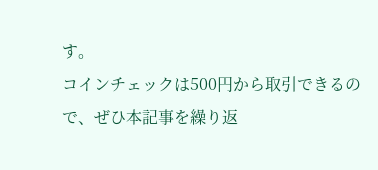す。
コインチェックは500円から取引できるので、ぜひ本記事を繰り返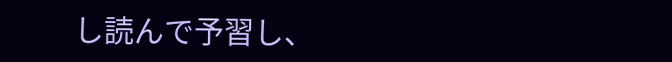し読んで予習し、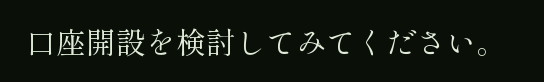口座開設を検討してみてください。